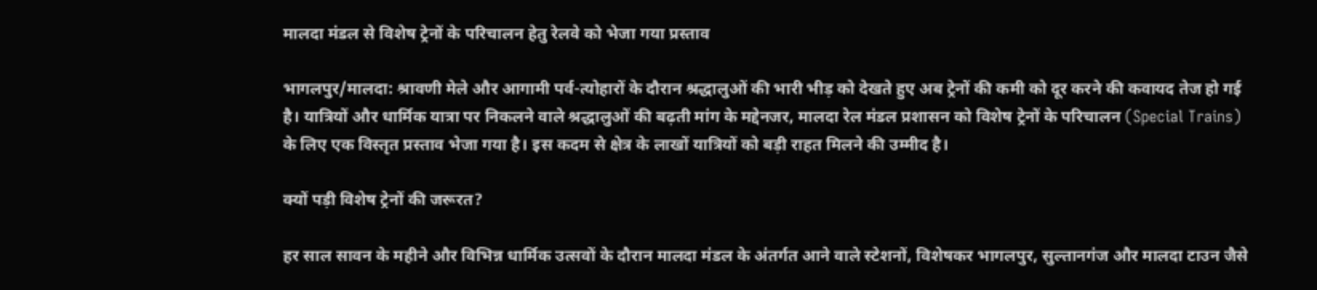मालदा मंडल से विशेष ट्रेनों के परिचालन हेतु रेलवे को भेजा गया प्रस्ताव

भागलपुर/मालदा: श्रावणी मेले और आगामी पर्व-त्योहारों के दौरान श्रद्धालुओं की भारी भीड़ को देखते हुए अब ट्रेनों की कमी को दूर करने की कवायद तेज हो गई है। यात्रियों और धार्मिक यात्रा पर निकलने वाले श्रद्धालुओं की बढ़ती मांग के मद्देनजर, मालदा रेल मंडल प्रशासन को विशेष ट्रेनों के परिचालन (Special Trains) के लिए एक विस्तृत प्रस्ताव भेजा गया है। इस कदम से क्षेत्र के लाखों यात्रियों को बड़ी राहत मिलने की उम्मीद है।

क्यों पड़ी विशेष ट्रेनों की जरूरत?

हर साल सावन के महीने और विभिन्न धार्मिक उत्सवों के दौरान मालदा मंडल के अंतर्गत आने वाले स्टेशनों, विशेषकर भागलपुर, सुल्तानगंज और मालदा टाउन जैसे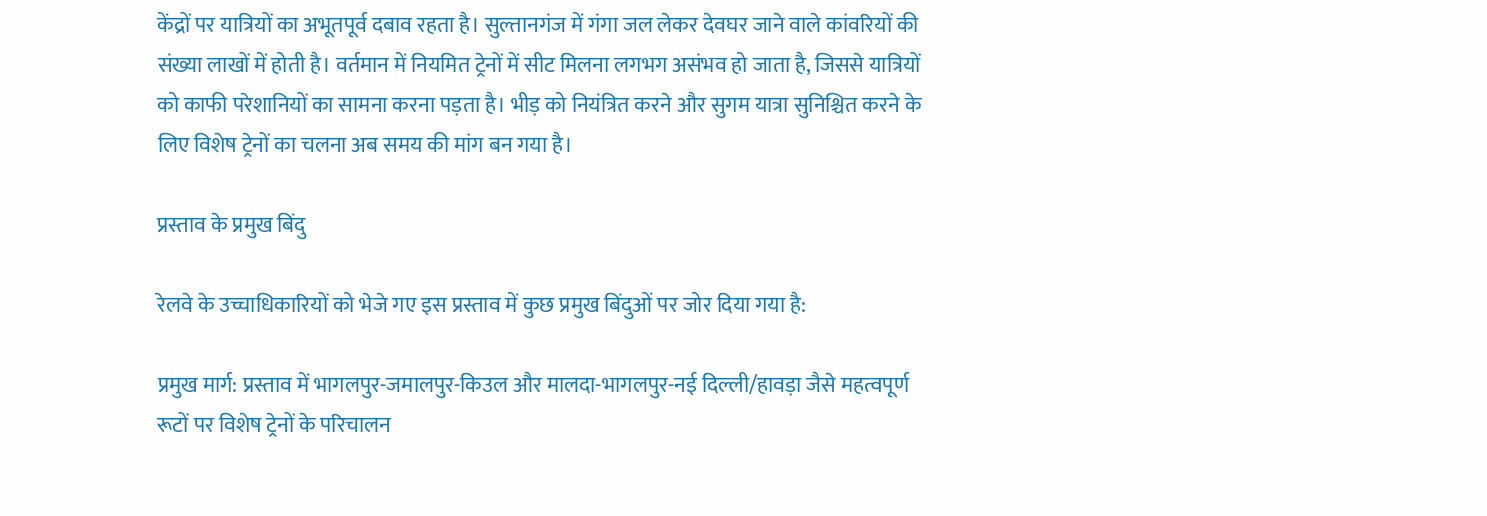केंद्रों पर यात्रियों का अभूतपूर्व दबाव रहता है। सुल्तानगंज में गंगा जल लेकर देवघर जाने वाले कांवरियों की संख्या लाखों में होती है। वर्तमान में नियमित ट्रेनों में सीट मिलना लगभग असंभव हो जाता है, जिससे यात्रियों को काफी परेशानियों का सामना करना पड़ता है। भीड़ को नियंत्रित करने और सुगम यात्रा सुनिश्चित करने के लिए विशेष ट्रेनों का चलना अब समय की मांग बन गया है।

प्रस्ताव के प्रमुख बिंदु

रेलवे के उच्चाधिकारियों को भेजे गए इस प्रस्ताव में कुछ प्रमुख बिंदुओं पर जोर दिया गया है:

प्रमुख मार्ग: प्रस्ताव में भागलपुर-जमालपुर-किउल और मालदा-भागलपुर-नई दिल्ली/हावड़ा जैसे महत्वपूर्ण रूटों पर विशेष ट्रेनों के परिचालन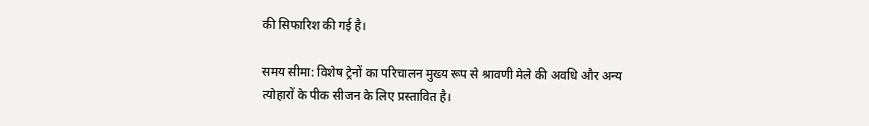की सिफारिश की गई है।

समय सीमा: विशेष ट्रेनों का परिचालन मुख्य रूप से श्रावणी मेले की अवधि और अन्य त्योहारों के पीक सीजन के लिए प्रस्तावित है।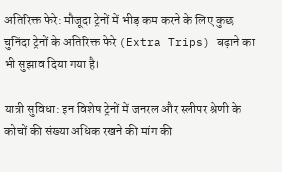अतिरिक्त फेरे: मौजूदा ट्रेनों में भीड़ कम करने के लिए कुछ चुनिंदा ट्रेनों के अतिरिक्त फेरे (Extra Trips) बढ़ाने का भी सुझाव दिया गया है।

यात्री सुविधा: इन विशेष ट्रेनों में जनरल और स्लीपर श्रेणी के कोचों की संख्या अधिक रखने की मांग की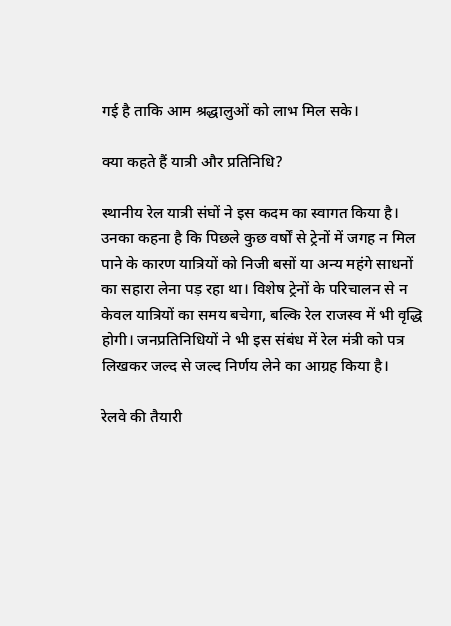गई है ताकि आम श्रद्धालुओं को लाभ मिल सके।

क्या कहते हैं यात्री और प्रतिनिधि?

स्थानीय रेल यात्री संघों ने इस कदम का स्वागत किया है। उनका कहना है कि पिछले कुछ वर्षों से ट्रेनों में जगह न मिल पाने के कारण यात्रियों को निजी बसों या अन्य महंगे साधनों का सहारा लेना पड़ रहा था। विशेष ट्रेनों के परिचालन से न केवल यात्रियों का समय बचेगा, बल्कि रेल राजस्व में भी वृद्धि होगी। जनप्रतिनिधियों ने भी इस संबंध में रेल मंत्री को पत्र लिखकर जल्द से जल्द निर्णय लेने का आग्रह किया है।

रेलवे की तैयारी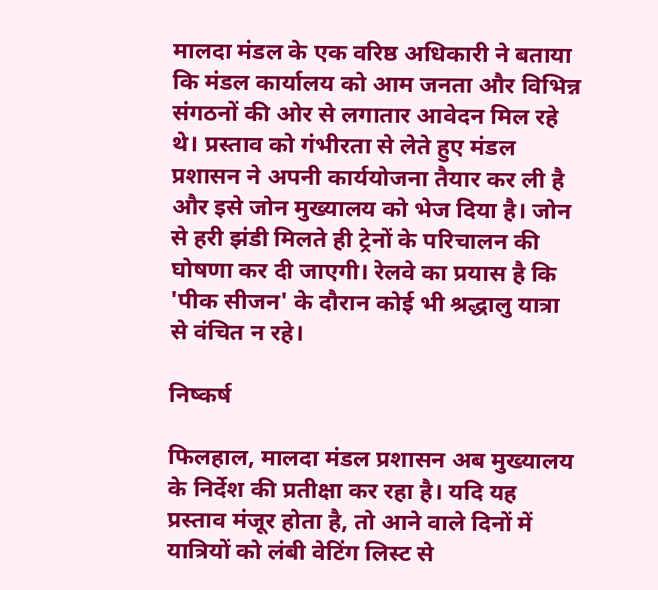मालदा मंडल के एक वरिष्ठ अधिकारी ने बताया कि मंडल कार्यालय को आम जनता और विभिन्न संगठनों की ओर से लगातार आवेदन मिल रहे थे। प्रस्ताव को गंभीरता से लेते हुए मंडल प्रशासन ने अपनी कार्ययोजना तैयार कर ली है और इसे जोन मुख्यालय को भेज दिया है। जोन से हरी झंडी मिलते ही ट्रेनों के परिचालन की घोषणा कर दी जाएगी। रेलवे का प्रयास है कि 'पीक सीजन' के दौरान कोई भी श्रद्धालु यात्रा से वंचित न रहे।

निष्कर्ष

फिलहाल, मालदा मंडल प्रशासन अब मुख्यालय के निर्देश की प्रतीक्षा कर रहा है। यदि यह प्रस्ताव मंजूर होता है, तो आने वाले दिनों में यात्रियों को लंबी वेटिंग लिस्ट से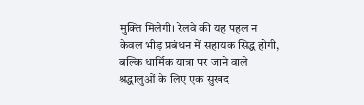मुक्ति मिलेगी। रेलवे की यह पहल न केवल भीड़ प्रबंधन में सहायक सिद्ध होगी, बल्कि धार्मिक यात्रा पर जाने वाले श्रद्धालुओं के लिए एक सुखद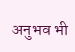अनुभव भी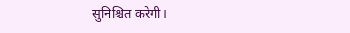सुनिश्चित करेगी।